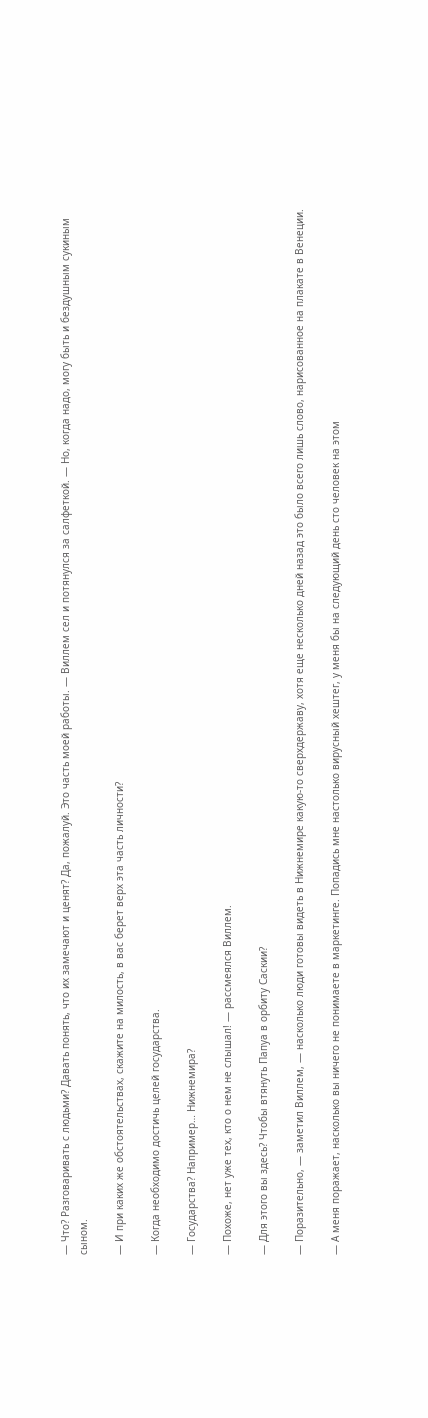— Что? Разговаривать с людьми? Давать понять, что их замечают и ценят? Да, пожалуй. Это часть моей работы. — Виллем сел и потянулся за салфеткой. — Но, когда надо, могу быть и бездушным сукиным сыном.

— И при каких же обстоятельствах, скажите на милость, в вас берет верх эта часть личности?

— Когда необходимо достичь целей государства.

— Государства? Например… Нижнемира?

— Похоже, нет уже тех, кто о нем не слышал! — рассмеялся Виллем.

— Для этого вы здесь? Чтобы втянуть Папуа в орбиту Саскии?

— Поразительно, — заметил Виллем, — насколько люди готовы видеть в Нижнемире какую-то сверхдержаву, хотя еще несколько дней назад это было всего лишь слово, нарисованное на плакате в Венеции.

— А меня поражает, насколько вы ничего не понимаете в маркетинге. Попадись мне настолько вирусный хештег, у меня бы на следующий день сто человек на этом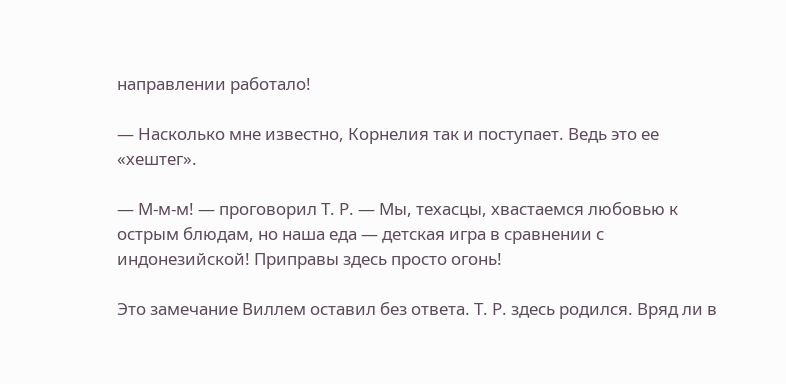направлении работало!

— Насколько мне известно, Корнелия так и поступает. Ведь это ее «хештег».

— М-м-м! — проговорил Т. Р. — Мы, техасцы, хвастаемся любовью к острым блюдам, но наша еда — детская игра в сравнении с индонезийской! Приправы здесь просто огонь!

Это замечание Виллем оставил без ответа. Т. Р. здесь родился. Вряд ли в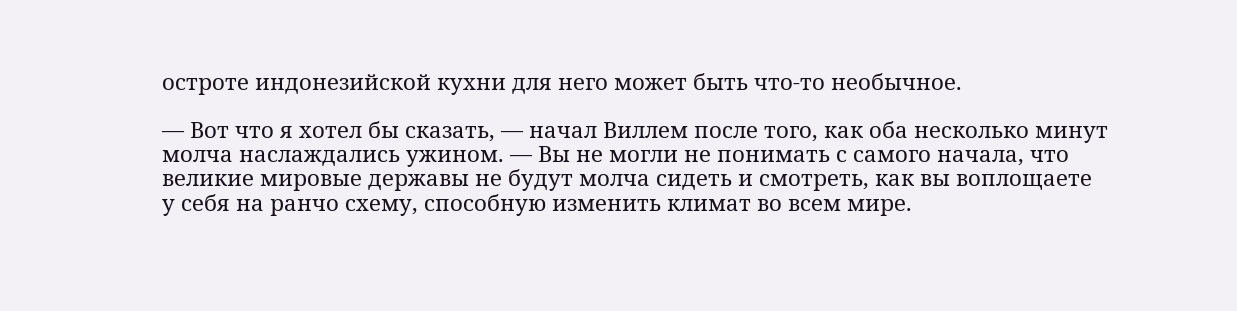остроте индонезийской кухни для него может быть что-то необычное.

— Вот что я хотел бы сказать, — начал Виллем после того, как оба несколько минут молча наслаждались ужином. — Вы не могли не понимать с самого начала, что великие мировые державы не будут молча сидеть и смотреть, как вы воплощаете у себя на ранчо схему, способную изменить климат во всем мире.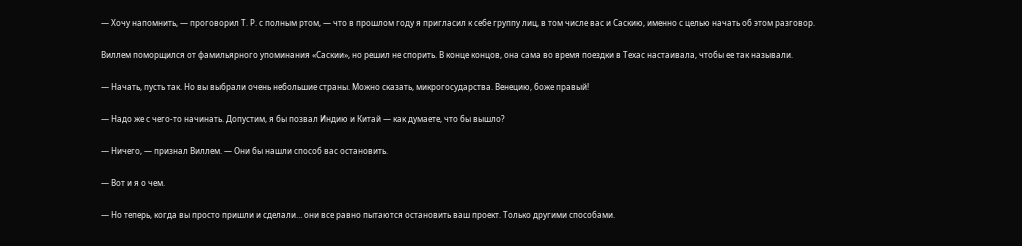— Хочу напомнить, — проговорил Т. Р. с полным ртом, — что в прошлом году я пригласил к себе группу лиц, в том числе вас и Саскию, именно с целью начать об этом разговор.

Виллем поморщился от фамильярного упоминания «Саскии», но решил не спорить. В конце концов, она сама во время поездки в Техас настаивала, чтобы ее так называли.

— Начать, пусть так. Но вы выбрали очень небольшие страны. Можно сказать, микрогосударства. Венецию, боже правый!

— Надо же с чего-то начинать. Допустим, я бы позвал Индию и Китай — как думаете, что бы вышло?

— Ничего, — признал Виллем. — Они бы нашли способ вас остановить.

— Вот и я о чем.

— Но теперь, когда вы просто пришли и сделали… они все равно пытаются остановить ваш проект. Только другими способами.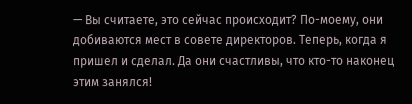— Вы считаете, это сейчас происходит? По-моему, они добиваются мест в совете директоров. Теперь, когда я пришел и сделал. Да они счастливы, что кто-то наконец этим занялся!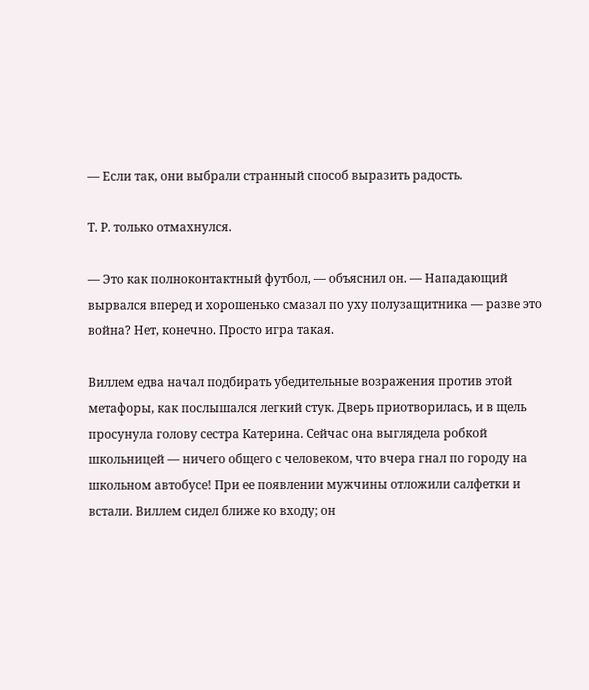— Если так, они выбрали странный способ выразить радость.

Т. Р. только отмахнулся.

— Это как полноконтактный футбол, — объяснил он. — Нападающий вырвался вперед и хорошенько смазал по уху полузащитника — разве это война? Нет, конечно. Просто игра такая.

Виллем едва начал подбирать убедительные возражения против этой метафоры, как послышался легкий стук. Дверь приотворилась, и в щель просунула голову сестра Катерина. Сейчас она выглядела робкой школьницей — ничего общего с человеком, что вчера гнал по городу на школьном автобусе! При ее появлении мужчины отложили салфетки и встали. Виллем сидел ближе ко входу; он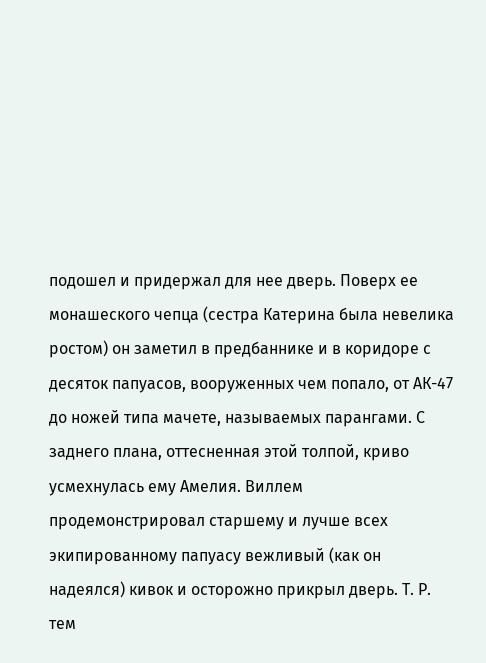подошел и придержал для нее дверь. Поверх ее монашеского чепца (сестра Катерина была невелика ростом) он заметил в предбаннике и в коридоре с десяток папуасов, вооруженных чем попало, от АК-47 до ножей типа мачете, называемых парангами. С заднего плана, оттесненная этой толпой, криво усмехнулась ему Амелия. Виллем продемонстрировал старшему и лучше всех экипированному папуасу вежливый (как он надеялся) кивок и осторожно прикрыл дверь. Т. Р. тем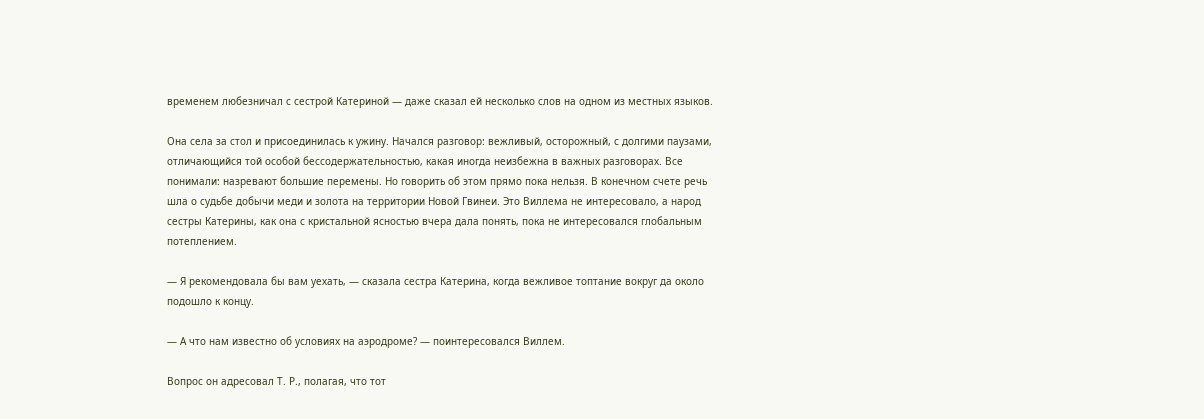временем любезничал с сестрой Катериной — даже сказал ей несколько слов на одном из местных языков.

Она села за стол и присоединилась к ужину. Начался разговор: вежливый, осторожный, с долгими паузами, отличающийся той особой бессодержательностью, какая иногда неизбежна в важных разговорах. Все понимали: назревают большие перемены. Но говорить об этом прямо пока нельзя. В конечном счете речь шла о судьбе добычи меди и золота на территории Новой Гвинеи. Это Виллема не интересовало, а народ сестры Катерины, как она с кристальной ясностью вчера дала понять, пока не интересовался глобальным потеплением.

— Я рекомендовала бы вам уехать, — сказала сестра Катерина, когда вежливое топтание вокруг да около подошло к концу.

— А что нам известно об условиях на аэродроме? — поинтересовался Виллем.

Вопрос он адресовал Т. Р., полагая, что тот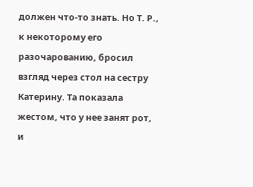должен что-то знать. Но Т. Р., к некоторому его разочарованию, бросил взгляд через стол на сестру Катерину. Та показала жестом, что у нее занят рот, и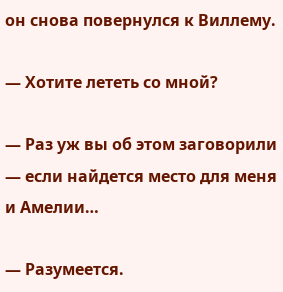он снова повернулся к Виллему.

— Хотите лететь со мной?

— Раз уж вы об этом заговорили — если найдется место для меня и Амелии…

— Разумеется.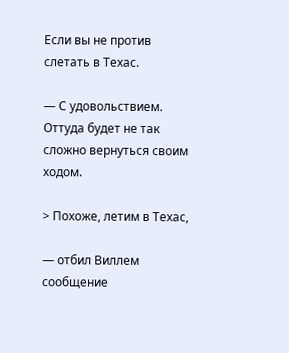Если вы не против слетать в Техас.

— С удовольствием. Оттуда будет не так сложно вернуться своим ходом.

> Похоже, летим в Техас,

— отбил Виллем сообщение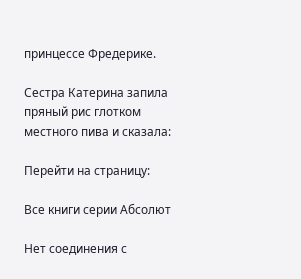принцессе Фредерике.

Сестра Катерина запила пряный рис глотком местного пива и сказала:

Перейти на страницу:

Все книги серии Абсолют

Нет соединения с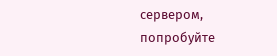сервером, попробуйте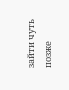зайти чуть позже